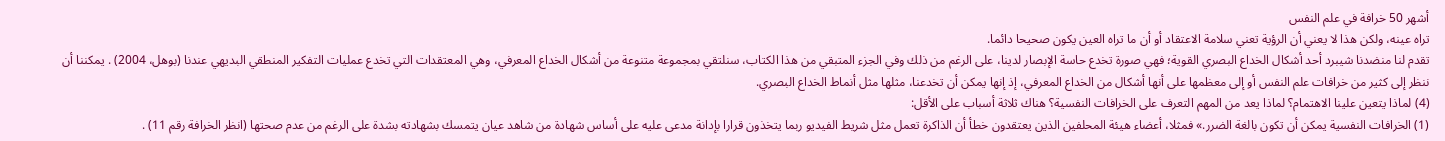أشهر 50 خرافة في علم النفس
تراه عينه، ولكن هذا لا يعني أن الرؤية تعني سلامة الاعتقاد أو أن ما تراه العين يكون صحيحا دائما.
تقدم لنا منضدنا شيبرد أحد أشكال الخداع البصري القوية؛ فهي صورة تخدع حاسة الإبصار لدينا، على الرغم من ذلك وفي الجزء المتبقي من هذا الكتاب، سنلتقي بمجموعة متنوعة من أشكال الخداع المعرفي، وهي المعتقدات التي تخدع عمليات التفكير المنطقي البديهي عندنا (بوهل، 2004) . يمكننا أن ننظر إلى كثير من خرافات علم النفس أو إلى معظمها على أنها أشكال من الخداع المعرفي، إذ إنها يمكن أن تخدعنا، مثلها مثل أنماط الخداع البصري.
(4) لماذا يتعين علينا الاهتمام؟ لماذا يعد من المهم التعرف على الخرافات النفسية؟ هناك ثلاثة أسباب على الأقل:
(1) الخرافات النفسية يمكن أن تكون بالغة الضرر.» فمثلا، أعضاء هيئة المحلفين الذين يعتقدون خطأ أن الذاكرة تعمل مثل شريط الفيديو ربما يتخذون قرارا بإدانة مدعى عليه على أساس شهادة من شاهد عيان يتمسك بشهادته بشدة على الرغم من عدم صحتها (انظر الخرافة رقم 11) .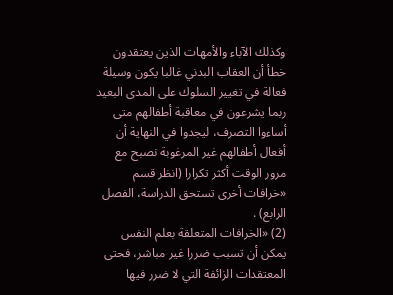وكذلك الآباء والأمهات الذين يعتقدون خطأ أن العقاب البدني غالبا يكون وسيلة فعالة في تغيير السلوك على المدى البعيد ربما يشرعون في معاقبة أطفالهم متى أساءوا التصرف، ليجدوا في النهاية أن أفعال أطفالهم غير المرغوبة نصبح مع مرور الوقت أكثر تكرارا (انظر قسم «خرافات أخرى تستحق الدراسة، الفصل الرابع) .
(2) «الخرافات المتعلقة بعلم النفس يمكن أن تسبب ضررا غير مباشر، فحتى المعتقدات الزائفة التي لا ضرر فيها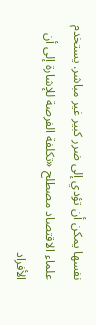نفسها يمكن أن تؤدي إلى ضرر كبير غير مباشر. يستخدم علماء الاقتصاد مصطلح «تكلفة الفرصة للإشارة إلى أن الأفراد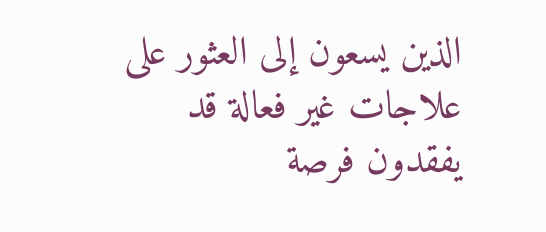الذين يسعون إلى العثور على علاجات غير فعالة قد يفقدون فرصة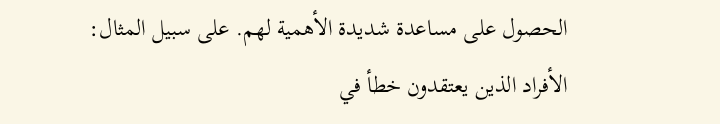الحصول على مساعدة شديدة الأهمية لهم. على سبيل المثال: الأفراد الذين يعتقدون خطأ في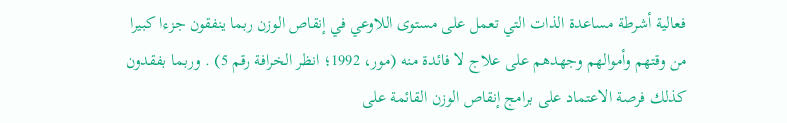فعالية أشرطة مساعدة الذات التي تعمل على مستوى اللاوعي في إنقاص الوزن ربما ينفقون جزءا كبيرا من وقتهم وأموالهم وجهدهم على علاج لا فائدة منه (مور، 1992؛ انظر الخرافة رقم 5) . وربما بفقدون كذلك فرصة الاعتماد على برامج إنقاص الوزن القائمة على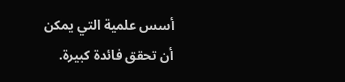أسس علمية التي يمكن أن تحقق فائدة كبيرة.